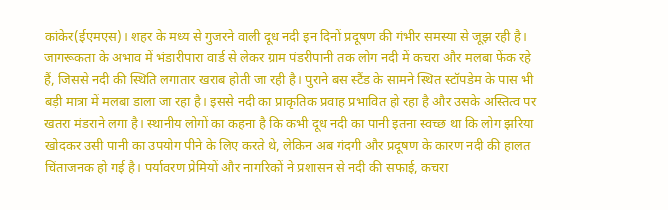कांकेर(ईएमएस)। शहर के मध्य से गुजरने वाली दूध नदी इन दिनों प्रदूषण की गंभीर समस्या से जूझ रही है। जागरूकता के अभाव में भंडारीपारा वार्ड से लेकर ग्राम पंडरीपानी तक लोग नदी में कचरा और मलबा फेंक रहे हैं, जिससे नदी की स्थिति लगातार खराब होती जा रही है। पुराने बस स्टैंड के सामने स्थित स्टॉपडेम के पास भी बड़ी मात्रा में मलबा डाला जा रहा है। इससे नदी का प्राकृतिक प्रवाह प्रभावित हो रहा है और उसके अस्तित्व पर खतरा मंडराने लगा है। स्थानीय लोगों का कहना है कि कभी दूध नदी का पानी इतना स्वच्छ था कि लोग झरिया खोदकर उसी पानी का उपयोग पीने के लिए करते थे, लेकिन अब गंदगी और प्रदूषण के कारण नदी की हालत चिंताजनक हो गई है। पर्यावरण प्रेमियों और नागरिकों ने प्रशासन से नदी की सफाई, कचरा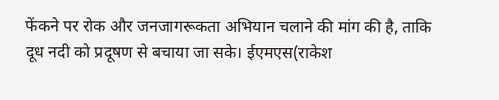फेंकने पर रोक और जनजागरूकता अभियान चलाने की मांग की है, ताकि दूध नदी को प्रदूषण से बचाया जा सके। ईएमएस(राकेश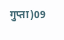गुप्ता)09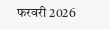फरवरी 2026